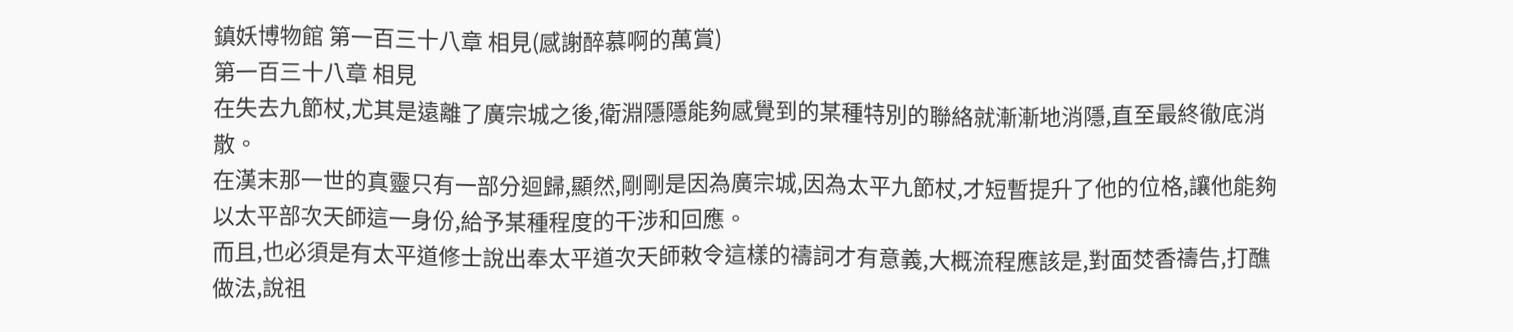鎮妖博物館 第一百三十八章 相見(感謝醉慕啊的萬賞)
第一百三十八章 相見
在失去九節杖,尤其是遠離了廣宗城之後,衛淵隱隱能夠感覺到的某種特別的聯絡就漸漸地消隱,直至最終徹底消散。
在漢末那一世的真靈只有一部分迴歸,顯然,剛剛是因為廣宗城,因為太平九節杖,才短暫提升了他的位格,讓他能夠以太平部次天師這一身份,給予某種程度的干涉和回應。
而且,也必須是有太平道修士說出奉太平道次天師敕令這樣的禱詞才有意義,大概流程應該是,對面焚香禱告,打醮做法,說祖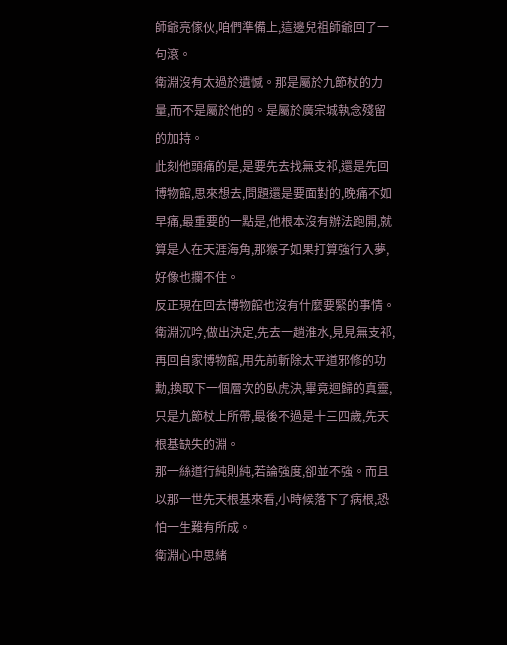師爺亮傢伙,咱們準備上,這邊兒祖師爺回了一句滾。
衛淵沒有太過於遺憾。那是屬於九節杖的力量,而不是屬於他的。是屬於廣宗城執念殘留的加持。
此刻他頭痛的是,是要先去找無支祁,還是先回博物館,思來想去,問題還是要面對的,晚痛不如早痛,最重要的一點是,他根本沒有辦法跑開,就算是人在天涯海角,那猴子如果打算強行入夢,好像也攔不住。
反正現在回去博物館也沒有什麼要緊的事情。衛淵沉吟,做出決定,先去一趟淮水,見見無支祁,再回自家博物館,用先前斬除太平道邪修的功勳,換取下一個層次的臥虎決,畢竟迴歸的真靈,只是九節杖上所帶,最後不過是十三四歲,先天根基缺失的淵。
那一絲道行純則純,若論強度,卻並不強。而且以那一世先天根基來看,小時候落下了病根,恐怕一生難有所成。
衛淵心中思緒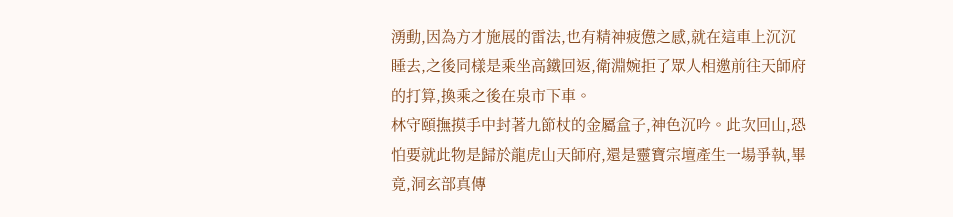湧動,因為方才施展的雷法,也有精神疲憊之感,就在這車上沉沉睡去,之後同樣是乘坐高鐵回返,衛淵婉拒了眾人相邀前往天師府的打算,換乘之後在泉市下車。
林守頤撫摸手中封著九節杖的金屬盒子,神色沉吟。此次回山,恐怕要就此物是歸於龍虎山天師府,還是靈寶宗壇產生一場爭執,畢竟,洞玄部真傳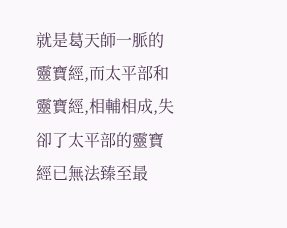就是葛天師一脈的靈寶經,而太平部和靈寶經,相輔相成,失卻了太平部的靈寶經已無法臻至最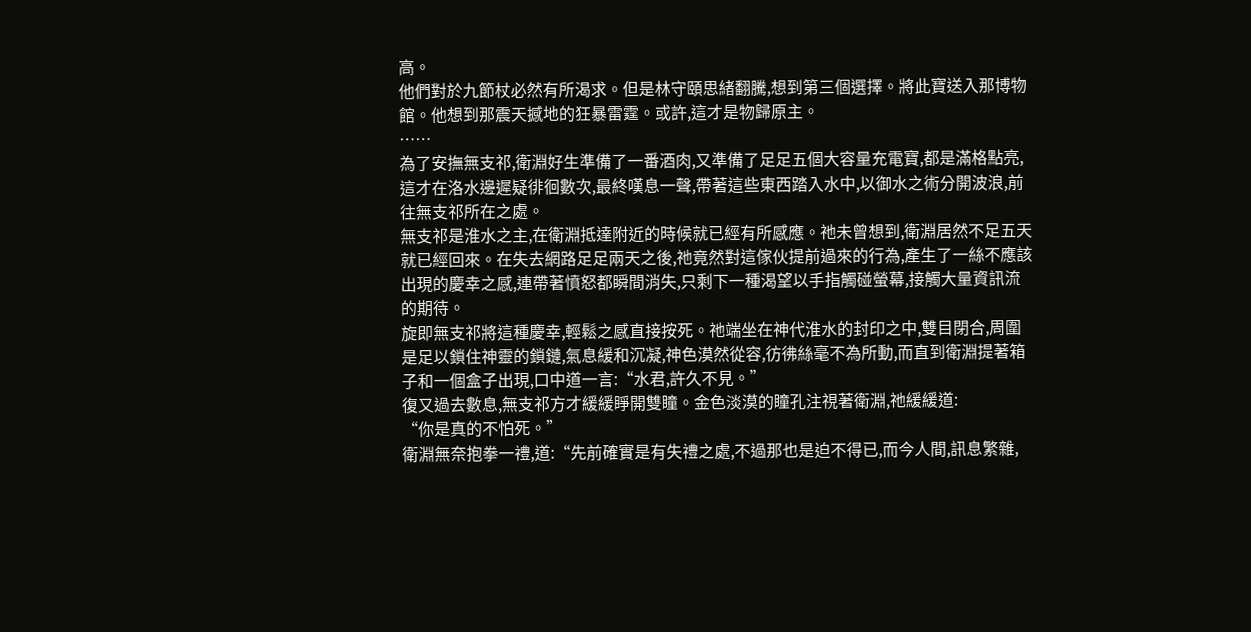高。
他們對於九節杖必然有所渴求。但是林守頤思緒翻騰,想到第三個選擇。將此寶送入那博物館。他想到那震天撼地的狂暴雷霆。或許,這才是物歸原主。
……
為了安撫無支祁,衛淵好生準備了一番酒肉,又準備了足足五個大容量充電寶,都是滿格點亮,這才在洛水邊遲疑徘徊數次,最終嘆息一聲,帶著這些東西踏入水中,以御水之術分開波浪,前往無支祁所在之處。
無支祁是淮水之主,在衛淵抵達附近的時候就已經有所感應。祂未曾想到,衛淵居然不足五天就已經回來。在失去網路足足兩天之後,祂竟然對這傢伙提前過來的行為,產生了一絲不應該出現的慶幸之感,連帶著憤怒都瞬間消失,只剩下一種渴望以手指觸碰螢幕,接觸大量資訊流的期待。
旋即無支祁將這種慶幸,輕鬆之感直接按死。祂端坐在神代淮水的封印之中,雙目閉合,周圍是足以鎖住神靈的鎖鏈,氣息緩和沉凝,神色漠然從容,彷彿絲毫不為所動,而直到衛淵提著箱子和一個盒子出現,口中道一言:“水君,許久不見。”
復又過去數息,無支祁方才緩緩睜開雙瞳。金色淡漠的瞳孔注視著衛淵,祂緩緩道:
“你是真的不怕死。”
衛淵無奈抱拳一禮,道:“先前確實是有失禮之處,不過那也是迫不得已,而今人間,訊息繁雜,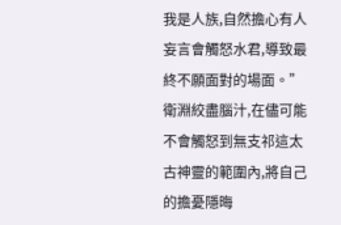我是人族,自然擔心有人妄言會觸怒水君,導致最終不願面對的場面。”
衛淵絞盡腦汁,在儘可能不會觸怒到無支祁這太古神靈的範圍內,將自己的擔憂隱晦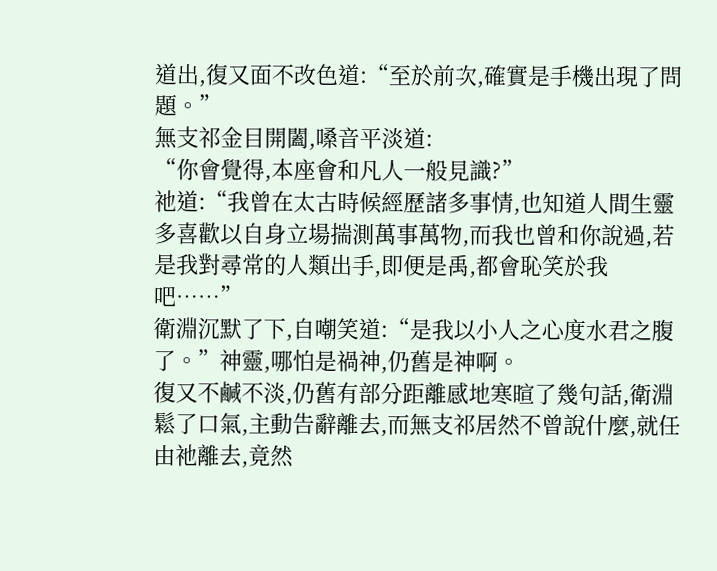道出,復又面不改色道:“至於前次,確實是手機出現了問題。”
無支祁金目開闔,嗓音平淡道:
“你會覺得,本座會和凡人一般見識?”
祂道:“我曾在太古時候經歷諸多事情,也知道人間生靈多喜歡以自身立場揣測萬事萬物,而我也曾和你說過,若是我對尋常的人類出手,即便是禹,都會恥笑於我吧……”
衛淵沉默了下,自嘲笑道:“是我以小人之心度水君之腹了。”神靈,哪怕是禍神,仍舊是神啊。
復又不鹹不淡,仍舊有部分距離感地寒暄了幾句話,衛淵鬆了口氣,主動告辭離去,而無支祁居然不曾說什麼,就任由祂離去,竟然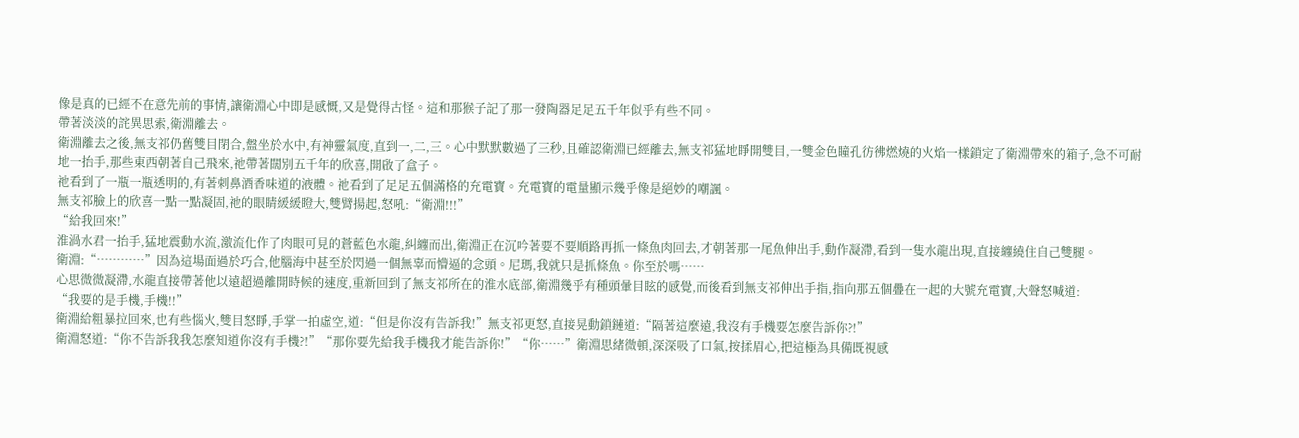像是真的已經不在意先前的事情,讓衛淵心中即是感慨,又是覺得古怪。這和那猴子記了那一發陶器足足五千年似乎有些不同。
帶著淡淡的詫異思索,衛淵離去。
衛淵離去之後,無支祁仍舊雙目閉合,盤坐於水中,有神靈氣度,直到一,二,三。心中默默數過了三秒,且確認衛淵已經離去,無支祁猛地睜開雙目,一雙金色瞳孔彷彿燃燒的火焰一樣鎖定了衛淵帶來的箱子,急不可耐地一抬手,那些東西朝著自己飛來,祂帶著闊別五千年的欣喜,開啟了盒子。
祂看到了一瓶一瓶透明的,有著刺鼻酒香味道的液體。祂看到了足足五個滿格的充電寶。充電寶的電量顯示幾乎像是絕妙的嘲諷。
無支祁臉上的欣喜一點一點凝固,祂的眼睛緩緩瞪大,雙臂揚起,怒吼:“衛淵!!!”
“給我回來!”
淮渦水君一抬手,猛地震動水流,激流化作了肉眼可見的蒼藍色水龍,糾纏而出,衛淵正在沉吟著要不要順路再抓一條魚肉回去,才朝著那一尾魚伸出手,動作凝滯,看到一隻水龍出現,直接纏繞住自己雙腿。
衛淵:“…………”因為這場面過於巧合,他腦海中甚至於閃過一個無辜而懵逼的念頭。尼瑪,我就只是抓條魚。你至於嗎……
心思微微凝滯,水龍直接帶著他以遠超過離開時候的速度,重新回到了無支祁所在的淮水底部,衛淵幾乎有種頭暈目眩的感覺,而後看到無支祁伸出手指,指向那五個疊在一起的大號充電寶,大聲怒喊道:
“我要的是手機,手機!!”
衛淵給粗暴拉回來,也有些惱火,雙目怒睜,手掌一拍虛空,道:“但是你沒有告訴我!”無支祁更怒,直接晃動鎖鏈道:“隔著這麼遠,我沒有手機要怎麼告訴你?!”
衛淵怒道:“你不告訴我我怎麼知道你沒有手機?!”“那你要先給我手機我才能告訴你!”“你……”衛淵思緒微頓,深深吸了口氣,按揉眉心,把這極為具備既視感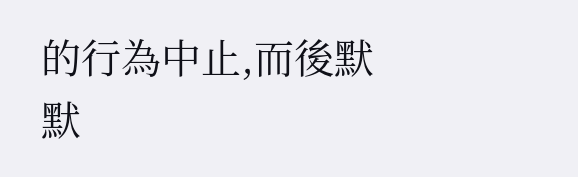的行為中止,而後默默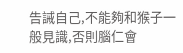告誡自己,不能夠和猴子一般見識,否則腦仁會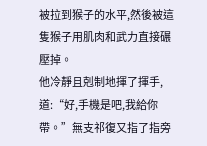被拉到猴子的水平,然後被這隻猴子用肌肉和武力直接碾壓掉。
他冷靜且剋制地揮了揮手,道:“好,手機是吧,我給你帶。”無支祁復又指了指旁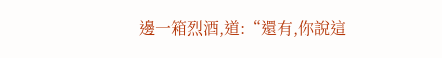邊一箱烈酒,道:“還有,你說這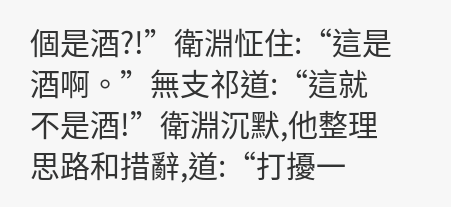個是酒?!”衛淵怔住:“這是酒啊。”無支祁道:“這就不是酒!”衛淵沉默,他整理思路和措辭,道:“打擾一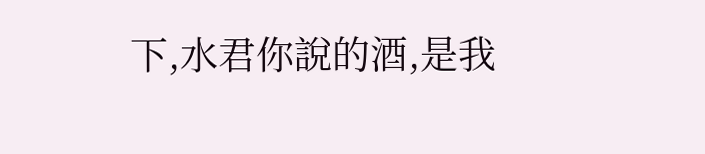下,水君你說的酒,是我